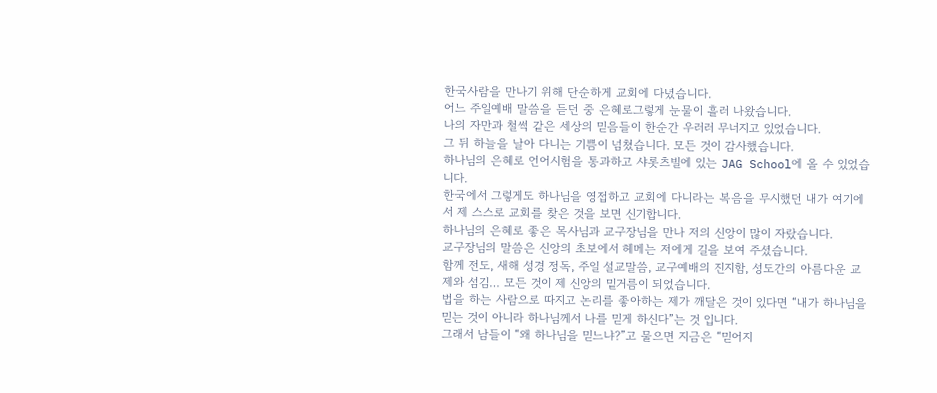한국사람을 만나기 위해 단순하게 교회에 다녔습니다.
어느 주일예배 말씀을 듣던 중 은혜로그렇게 눈물이 흘러 나왔습니다.
나의 자만과 철썩 같은 세상의 믿음들이 한순간 우러러 무너지고 있었습니다.
그 뒤 하늘을 날아 다니는 기쁨이 넘쳤습니다. 모든 것이 감사했습니다.
하나님의 은혜로 언어시험을 통과하고 샤롯츠빌에 있는 JAG School에 올 수 있었습니다.
한국에서 그렇게도 하나님을 영접하고 교회에 다니라는 복음을 무시했던 내가 여기에서 제 스스로 교회를 찾은 것을 보면 신기합니다.
하나님의 은혜로 좋은 목사님과 교구장님을 만나 저의 신앙이 많이 자랐습니다.
교구장님의 말씀은 신앙의 초보에서 헤메는 저에게 길을 보여 주셨습니다.
함께 전도, 새해 성경 정독, 주일 설교말씀, 교구예배의 진지함, 성도간의 아름다운 교제와 섬김… 모든 것이 제 신앙의 밑거름이 되었습니다.
법을 하는 사람으로 따지고 논리를 좋아하는 제가 깨달은 것이 있다면 “내가 하나님을 믿는 것이 아니라 하나님께서 나를 믿게 하신다”는 것 입니다.
그래서 남들이 “왜 하나님을 믿느냐?”고 물으면 지금은 “믿어지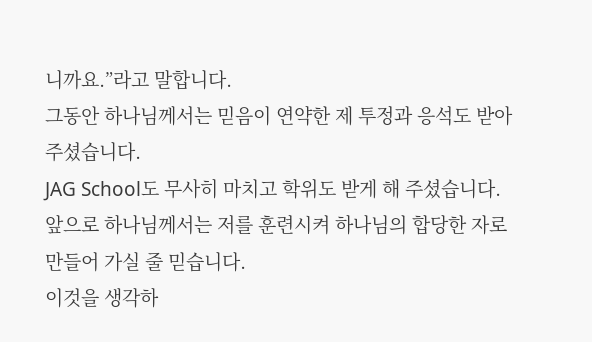니까요.”라고 말합니다.
그동안 하나님께서는 믿음이 연약한 제 투정과 응석도 받아 주셨습니다.
JAG School도 무사히 마치고 학위도 받게 해 주셨습니다.
앞으로 하나님께서는 저를 훈련시켜 하나님의 합당한 자로 만들어 가실 줄 믿습니다.
이것을 생각하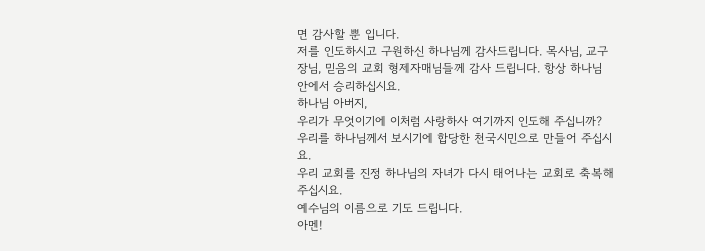면 감사할 뿐 입니다.
저를 인도하시고 구원하신 하나님께 감사드립니다. 목사님, 교구장님, 믿음의 교회 형제자매님들께 감사 드립니다. 항상 하나님 안에서 승리하십시요.
하나님 아버지,
우리가 무엇이기에 이처럼 사랑하사 여기까지 인도해 주십니까?
우리를 하나님께서 보시기에 합당한 천국시민으로 만들어 주십시요.
우리 교회를 진정 하나님의 자녀가 다시 태어나는 교회로 축복해 주십시요.
예수님의 이름으로 기도 드립니다.
아멘!